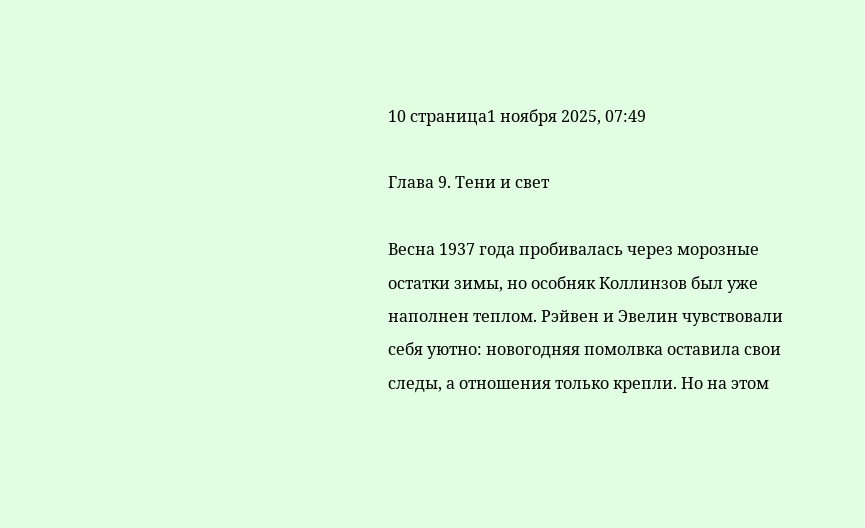10 страница1 ноября 2025, 07:49

Глава 9. Тени и свет

Весна 1937 года пробивалась через морозные остатки зимы, но особняк Коллинзов был уже наполнен теплом. Рэйвен и Эвелин чувствовали себя уютно: новогодняя помолвка оставила свои следы, а отношения только крепли. Но на этом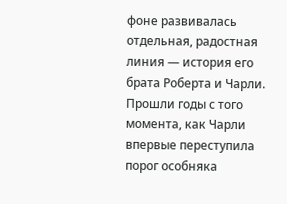фоне развивалась отдельная, радостная линия — история его брата Роберта и Чарли.
Прошли годы с того момента, как Чарли впервые переступила порог особняка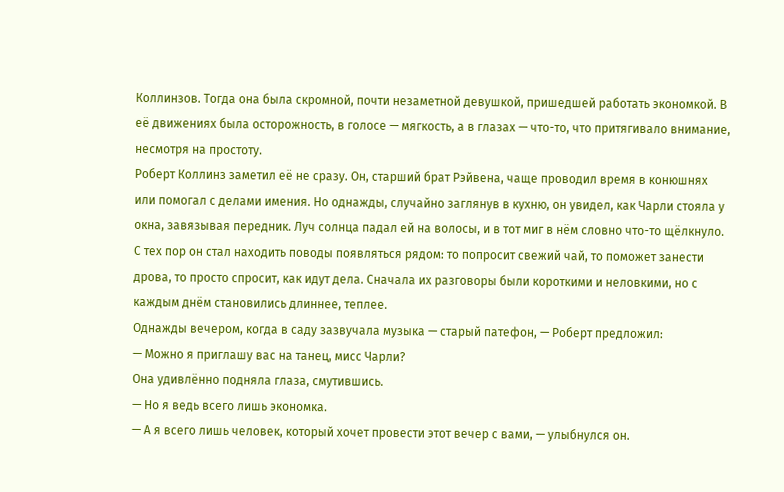Коллинзов. Тогда она была скромной, почти незаметной девушкой, пришедшей работать экономкой. В её движениях была осторожность, в голосе — мягкость, а в глазах — что-то, что притягивало внимание, несмотря на простоту.
Роберт Коллинз заметил её не сразу. Он, старший брат Рэйвена, чаще проводил время в конюшнях или помогал с делами имения. Но однажды, случайно заглянув в кухню, он увидел, как Чарли стояла у окна, завязывая передник. Луч солнца падал ей на волосы, и в тот миг в нём словно что-то щёлкнуло.
С тех пор он стал находить поводы появляться рядом: то попросит свежий чай, то поможет занести дрова, то просто спросит, как идут дела. Сначала их разговоры были короткими и неловкими, но с каждым днём становились длиннее, теплее.
Однажды вечером, когда в саду зазвучала музыка — старый патефон, — Роберт предложил:
— Можно я приглашу вас на танец, мисс Чарли?
Она удивлённо подняла глаза, смутившись.
— Но я ведь всего лишь экономка.
— А я всего лишь человек, который хочет провести этот вечер с вами, — улыбнулся он.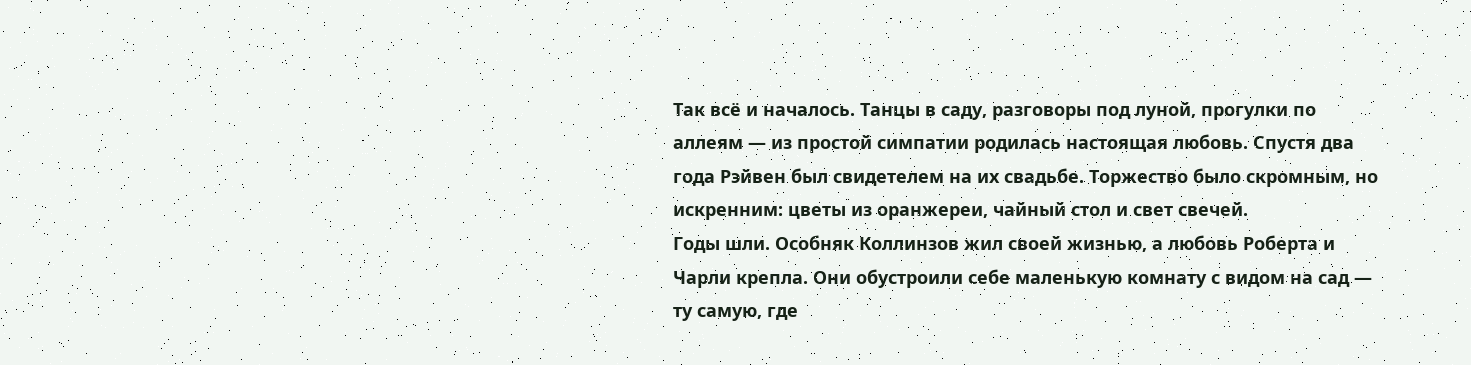Так всё и началось. Танцы в саду, разговоры под луной, прогулки по аллеям — из простой симпатии родилась настоящая любовь. Спустя два года Рэйвен был свидетелем на их свадьбе. Торжество было скромным, но искренним: цветы из оранжереи, чайный стол и свет свечей.
Годы шли. Особняк Коллинзов жил своей жизнью, а любовь Роберта и Чарли крепла. Они обустроили себе маленькую комнату с видом на сад — ту самую, где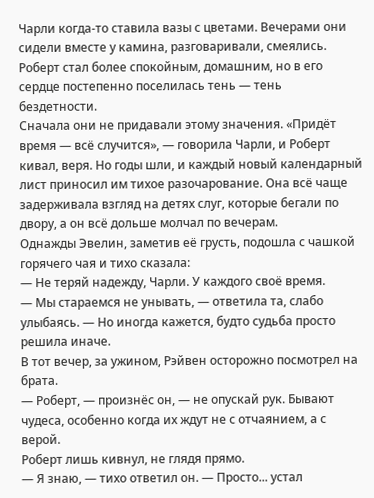Чарли когда-то ставила вазы с цветами. Вечерами они сидели вместе у камина, разговаривали, смеялись. Роберт стал более спокойным, домашним, но в его сердце постепенно поселилась тень — тень бездетности.
Сначала они не придавали этому значения. «Придёт время — всё случится», — говорила Чарли, и Роберт кивал, веря. Но годы шли, и каждый новый календарный лист приносил им тихое разочарование. Она всё чаще задерживала взгляд на детях слуг, которые бегали по двору, а он всё дольше молчал по вечерам.
Однажды Эвелин, заметив её грусть, подошла с чашкой горячего чая и тихо сказала:
— Не теряй надежду, Чарли. У каждого своё время.
— Мы стараемся не унывать, — ответила та, слабо улыбаясь. — Но иногда кажется, будто судьба просто решила иначе.
В тот вечер, за ужином, Рэйвен осторожно посмотрел на брата.
— Роберт, — произнёс он, — не опускай рук. Бывают чудеса, особенно когда их ждут не с отчаянием, а с верой.
Роберт лишь кивнул, не глядя прямо.
— Я знаю, — тихо ответил он. — Просто... устал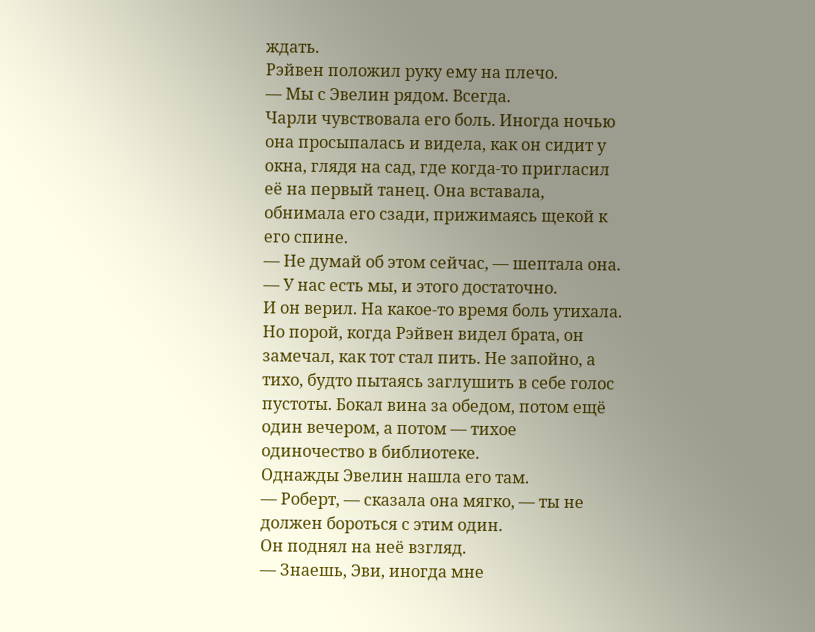ждать.
Рэйвен положил руку ему на плечо.
— Мы с Эвелин рядом. Всегда.
Чарли чувствовала его боль. Иногда ночью она просыпалась и видела, как он сидит у окна, глядя на сад, где когда-то пригласил её на первый танец. Она вставала, обнимала его сзади, прижимаясь щекой к его спине.
— Не думай об этом сейчас, — шептала она. — У нас есть мы, и этого достаточно.
И он верил. На какое-то время боль утихала.
Но порой, когда Рэйвен видел брата, он замечал, как тот стал пить. Не запойно, а тихо, будто пытаясь заглушить в себе голос пустоты. Бокал вина за обедом, потом ещё один вечером, а потом — тихое одиночество в библиотеке.
Однажды Эвелин нашла его там.
— Роберт, — сказала она мягко, — ты не должен бороться с этим один.
Он поднял на неё взгляд.
— Знаешь, Эви, иногда мне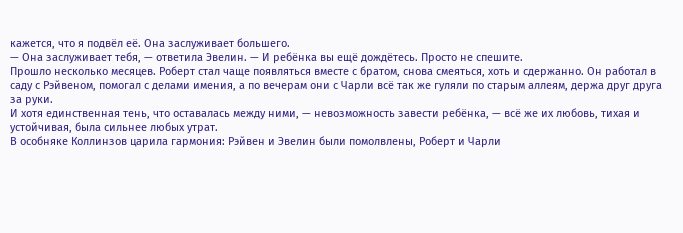кажется, что я подвёл её. Она заслуживает большего.
— Она заслуживает тебя, — ответила Эвелин. — И ребёнка вы ещё дождётесь. Просто не спешите.
Прошло несколько месяцев. Роберт стал чаще появляться вместе с братом, снова смеяться, хоть и сдержанно. Он работал в саду с Рэйвеном, помогал с делами имения, а по вечерам они с Чарли всё так же гуляли по старым аллеям, держа друг друга за руки.
И хотя единственная тень, что оставалась между ними, — невозможность завести ребёнка, — всё же их любовь, тихая и устойчивая, была сильнее любых утрат.
В особняке Коллинзов царила гармония: Рэйвен и Эвелин были помолвлены, Роберт и Чарли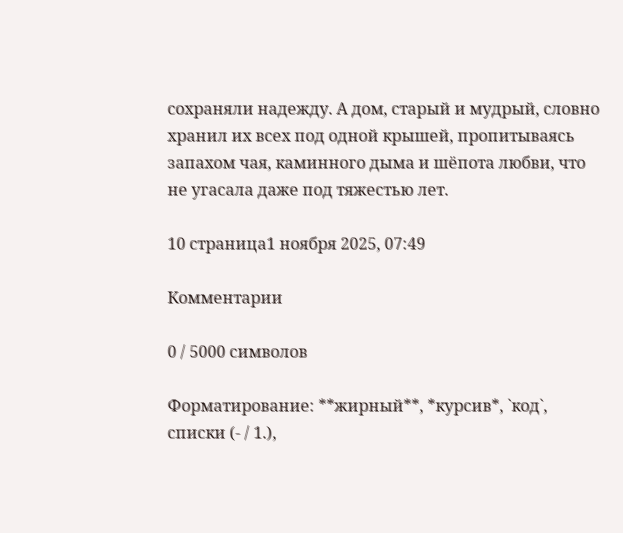сохраняли надежду. А дом, старый и мудрый, словно хранил их всех под одной крышей, пропитываясь запахом чая, каминного дыма и шёпота любви, что не угасала даже под тяжестью лет.

10 страница1 ноября 2025, 07:49

Комментарии

0 / 5000 символов

Форматирование: **жирный**, *курсив*, `код`, списки (- / 1.),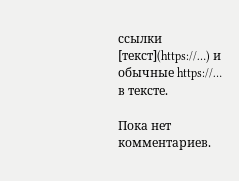ссылки [текст](https://…) и обычные https://… в тексте.

Пока нет комментариев.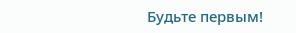Будьте первым!